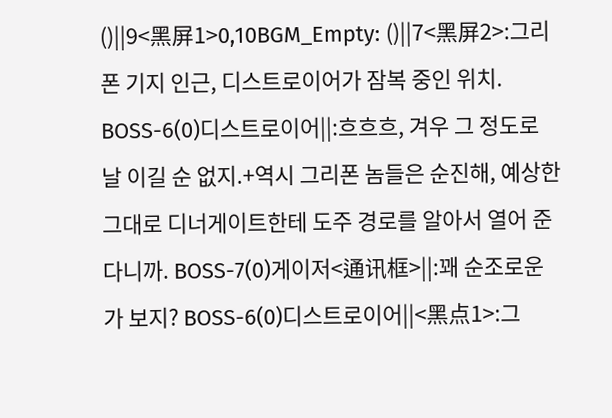()||9<黑屏1>0,10BGM_Empty: ()||7<黑屏2>:그리폰 기지 인근, 디스트로이어가 잠복 중인 위치. BOSS-6(0)디스트로이어||:흐흐흐, 겨우 그 정도로 날 이길 순 없지.+역시 그리폰 놈들은 순진해, 예상한 그대로 디너게이트한테 도주 경로를 알아서 열어 준다니까. BOSS-7(0)게이저<通讯框>||:꽤 순조로운가 보지? BOSS-6(0)디스트로이어||<黑点1>:그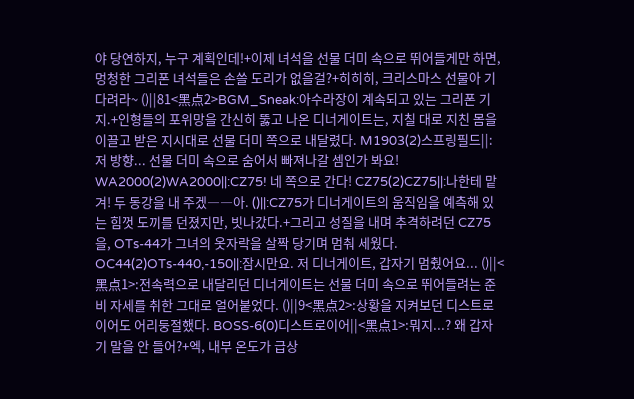야 당연하지, 누구 계획인데!+이제 녀석을 선물 더미 속으로 뛰어들게만 하면, 멍청한 그리폰 녀석들은 손쓸 도리가 없을걸?+히히히, 크리스마스 선물아 기다려라~ ()||81<黑点2>BGM_Sneak:아수라장이 계속되고 있는 그리폰 기지.+인형들의 포위망을 간신히 뚫고 나온 디너게이트는, 지칠 대로 지친 몸을 이끌고 받은 지시대로 선물 더미 쪽으로 내달렸다. M1903(2)스프링필드||:저 방향... 선물 더미 속으로 숨어서 빠져나갈 셈인가 봐요! WA2000(2)WA2000||:CZ75! 네 쪽으로 간다! CZ75(2)CZ75||:나한테 맡겨! 두 동강을 내 주겠――아. ()||:CZ75가 디너게이트의 움직임을 예측해 있는 힘껏 도끼를 던졌지만, 빗나갔다.+그리고 성질을 내며 추격하려던 CZ75을, OTs-44가 그녀의 옷자락을 살짝 당기며 멈춰 세웠다. OC44(2)OTs-440,-150||:잠시만요. 저 디너게이트, 갑자기 멈췄어요... ()||<黑点1>:전속력으로 내달리던 디너게이트는 선물 더미 속으로 뛰어들려는 준비 자세를 취한 그대로 얼어붙었다. ()||9<黑点2>:상황을 지켜보던 디스트로이어도 어리둥절했다. BOSS-6(0)디스트로이어||<黑点1>:뭐지...? 왜 갑자기 말을 안 들어?+엑, 내부 온도가 급상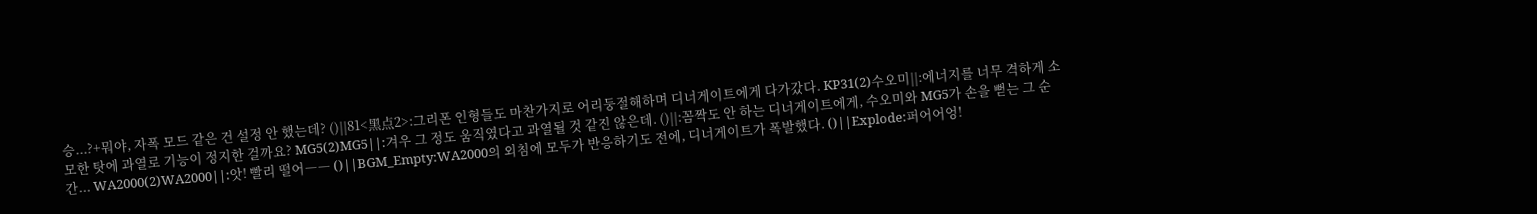승...?+뭐야, 자폭 모드 같은 건 설정 안 했는데? ()||81<黑点2>:그리폰 인형들도 마찬가지로 어리둥절해하며 디너게이트에게 다가갔다. KP31(2)수오미||:에너지를 너무 격하게 소모한 탓에 과열로 기능이 정지한 걸까요? MG5(2)MG5||:겨우 그 정도 움직였다고 과열될 것 같진 않은데. ()||:꼼짝도 안 하는 디너게이트에게, 수오미와 MG5가 손을 뻗는 그 순간... WA2000(2)WA2000||:앗! 빨리 떨어―― ()||BGM_Empty:WA2000의 외침에 모두가 반응하기도 전에, 디너게이트가 폭발했다. ()||Explode:퍼어어엉!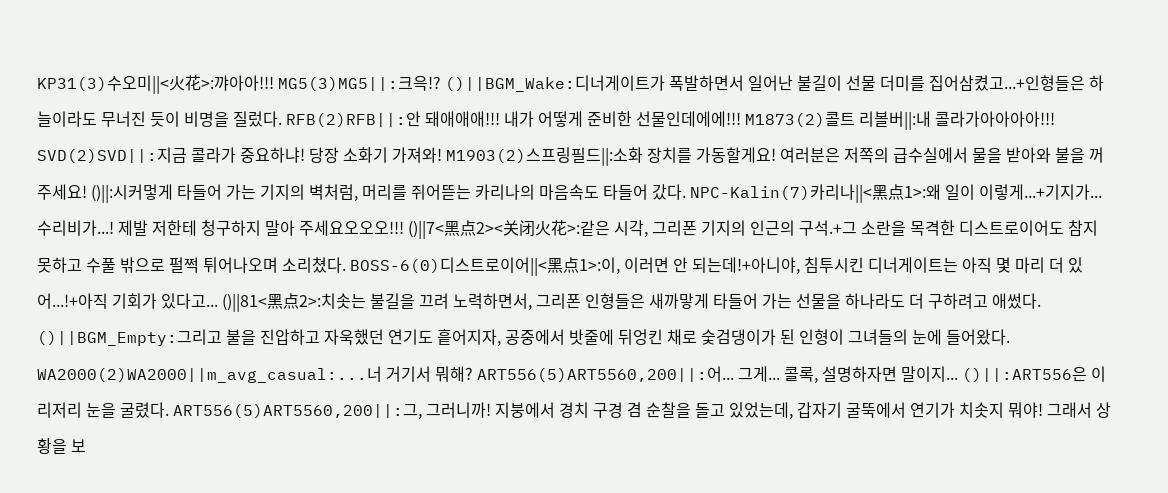KP31(3)수오미||<火花>:꺄아아!!! MG5(3)MG5||:크윽!? ()||BGM_Wake:디너게이트가 폭발하면서 일어난 불길이 선물 더미를 집어삼켰고...+인형들은 하늘이라도 무너진 듯이 비명을 질렀다. RFB(2)RFB||:안 돼애애애!!! 내가 어떻게 준비한 선물인데에에!!! M1873(2)콜트 리볼버||:내 콜라가아아아아!!! SVD(2)SVD||:지금 콜라가 중요하냐! 당장 소화기 가져와! M1903(2)스프링필드||:소화 장치를 가동할게요! 여러분은 저쪽의 급수실에서 물을 받아와 불을 꺼주세요! ()||:시커멓게 타들어 가는 기지의 벽처럼, 머리를 쥐어뜯는 카리나의 마음속도 타들어 갔다. NPC-Kalin(7)카리나||<黑点1>:왜 일이 이렇게...+기지가... 수리비가...! 제발 저한테 청구하지 말아 주세요오오오!!! ()||7<黑点2><关闭火花>:같은 시각, 그리폰 기지의 인근의 구석.+그 소란을 목격한 디스트로이어도 참지 못하고 수풀 밖으로 펄쩍 튀어나오며 소리쳤다. BOSS-6(0)디스트로이어||<黑点1>:이, 이러면 안 되는데!+아니야, 침투시킨 디너게이트는 아직 몇 마리 더 있어...!+아직 기회가 있다고... ()||81<黑点2>:치솟는 불길을 끄려 노력하면서, 그리폰 인형들은 새까맣게 타들어 가는 선물을 하나라도 더 구하려고 애썼다. ()||BGM_Empty:그리고 불을 진압하고 자욱했던 연기도 흩어지자, 공중에서 밧줄에 뒤엉킨 채로 숯검댕이가 된 인형이 그녀들의 눈에 들어왔다. WA2000(2)WA2000||m_avg_casual:...너 거기서 뭐해? ART556(5)ART5560,200||:어... 그게... 콜록, 설명하자면 말이지... ()||:ART556은 이리저리 눈을 굴렸다. ART556(5)ART5560,200||:그, 그러니까! 지붕에서 경치 구경 겸 순찰을 돌고 있었는데, 갑자기 굴뚝에서 연기가 치솟지 뭐야! 그래서 상황을 보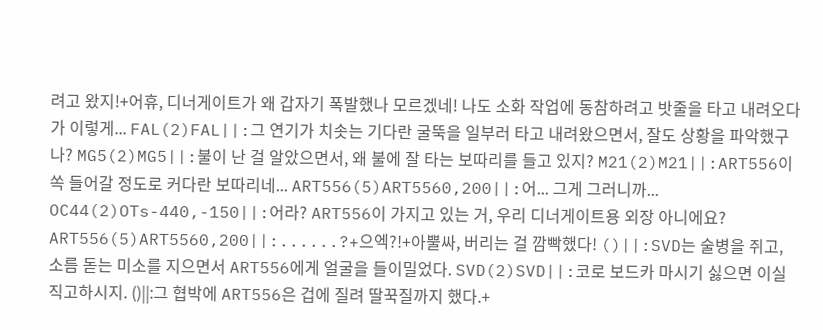려고 왔지!+어휴, 디너게이트가 왜 갑자기 폭발했나 모르겠네! 나도 소화 작업에 동참하려고 밧줄을 타고 내려오다가 이렇게... FAL(2)FAL||:그 연기가 치솟는 기다란 굴뚝을 일부러 타고 내려왔으면서, 잘도 상황을 파악했구나? MG5(2)MG5||:불이 난 걸 알았으면서, 왜 불에 잘 타는 보따리를 들고 있지? M21(2)M21||:ART556이 쏙 들어갈 정도로 커다란 보따리네... ART556(5)ART5560,200||:어... 그게 그러니까... OC44(2)OTs-440,-150||:어라? ART556이 가지고 있는 거, 우리 디너게이트용 외장 아니에요? ART556(5)ART5560,200||:......?+으엑?!+아뿔싸, 버리는 걸 깜빡했다! ()||:SVD는 술병을 쥐고, 소름 돋는 미소를 지으면서 ART556에게 얼굴을 들이밀었다. SVD(2)SVD||:코로 보드카 마시기 싫으면 이실직고하시지. ()||:그 협박에 ART556은 겁에 질려 딸꾹질까지 했다.+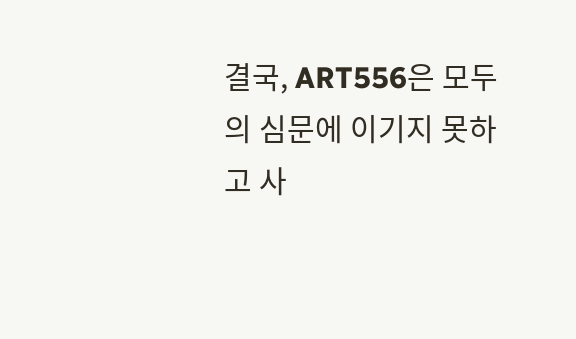결국, ART556은 모두의 심문에 이기지 못하고 사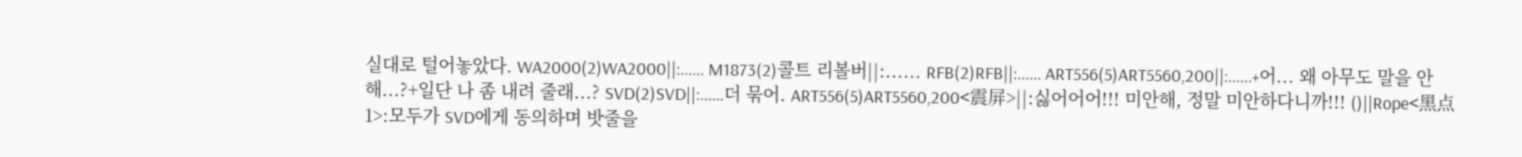실대로 털어놓았다. WA2000(2)WA2000||:...... M1873(2)콜트 리볼버||:...... RFB(2)RFB||:...... ART556(5)ART5560,200||:......+어... 왜 아무도 말을 안 해...?+일단 나 좀 내려 줄래...? SVD(2)SVD||:......더 묶어. ART556(5)ART5560,200<震屏>||:싫어어어!!! 미안해, 정말 미안하다니까!!! ()||Rope<黑点1>:모두가 SVD에게 동의하며 밧줄을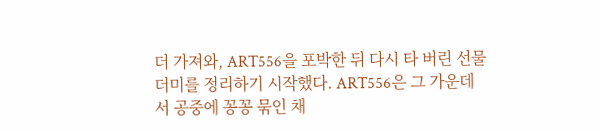더 가져와, ART556을 포박한 뒤 다시 타 버린 선물 더미를 정리하기 시작했다. ART556은 그 가운데서 공중에 꽁꽁 묶인 채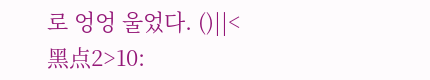로 엉엉 울었다. ()||<黑点2>10: